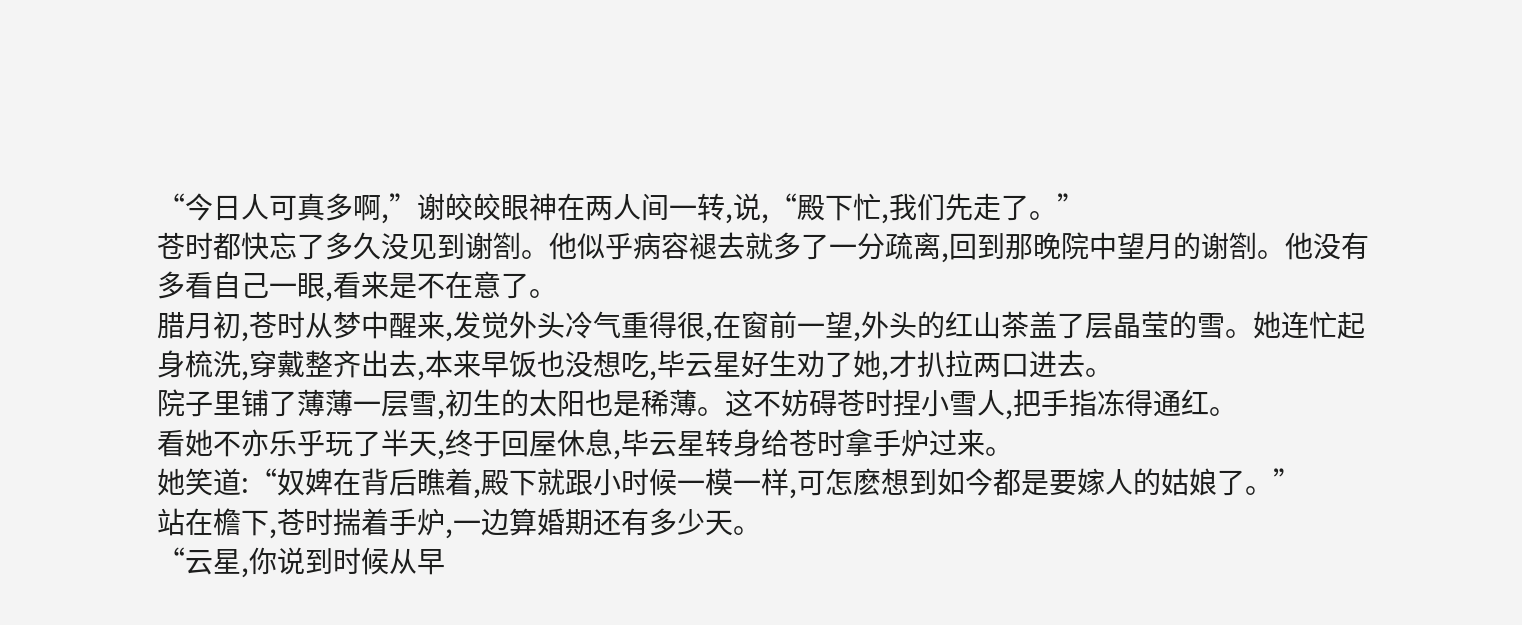“今日人可真多啊,”谢皎皎眼神在两人间一转,说,“殿下忙,我们先走了。”
苍时都快忘了多久没见到谢劄。他似乎病容褪去就多了一分疏离,回到那晚院中望月的谢劄。他没有多看自己一眼,看来是不在意了。
腊月初,苍时从梦中醒来,发觉外头冷气重得很,在窗前一望,外头的红山茶盖了层晶莹的雪。她连忙起身梳洗,穿戴整齐出去,本来早饭也没想吃,毕云星好生劝了她,才扒拉两口进去。
院子里铺了薄薄一层雪,初生的太阳也是稀薄。这不妨碍苍时捏小雪人,把手指冻得通红。
看她不亦乐乎玩了半天,终于回屋休息,毕云星转身给苍时拿手炉过来。
她笑道:“奴婢在背后瞧着,殿下就跟小时候一模一样,可怎麽想到如今都是要嫁人的姑娘了。”
站在檐下,苍时揣着手炉,一边算婚期还有多少天。
“云星,你说到时候从早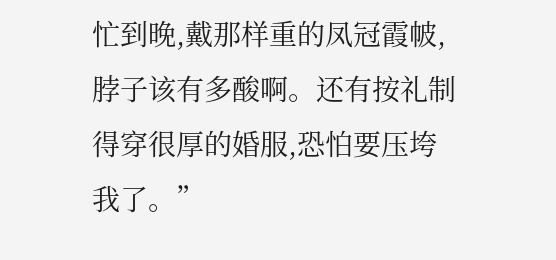忙到晚,戴那样重的凤冠霞帔,脖子该有多酸啊。还有按礼制得穿很厚的婚服,恐怕要压垮我了。”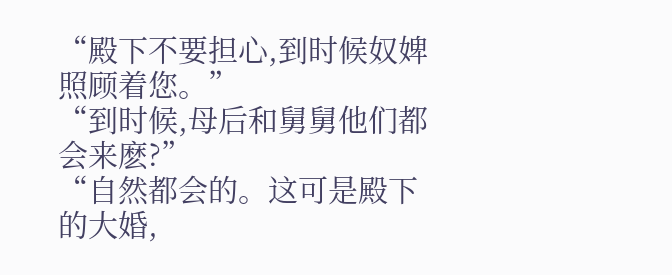“殿下不要担心,到时候奴婢照顾着您。”
“到时候,母后和舅舅他们都会来麽?”
“自然都会的。这可是殿下的大婚,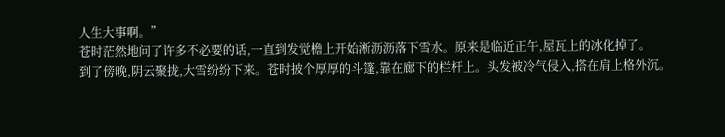人生大事啊。”
苍时茫然地问了许多不必要的话,一直到发觉檐上开始淅沥沥落下雪水。原来是临近正午,屋瓦上的冰化掉了。
到了傍晚,阴云聚拢,大雪纷纷下来。苍时披个厚厚的斗篷,靠在廊下的栏杆上。头发被冷气侵入,搭在肩上格外沉。